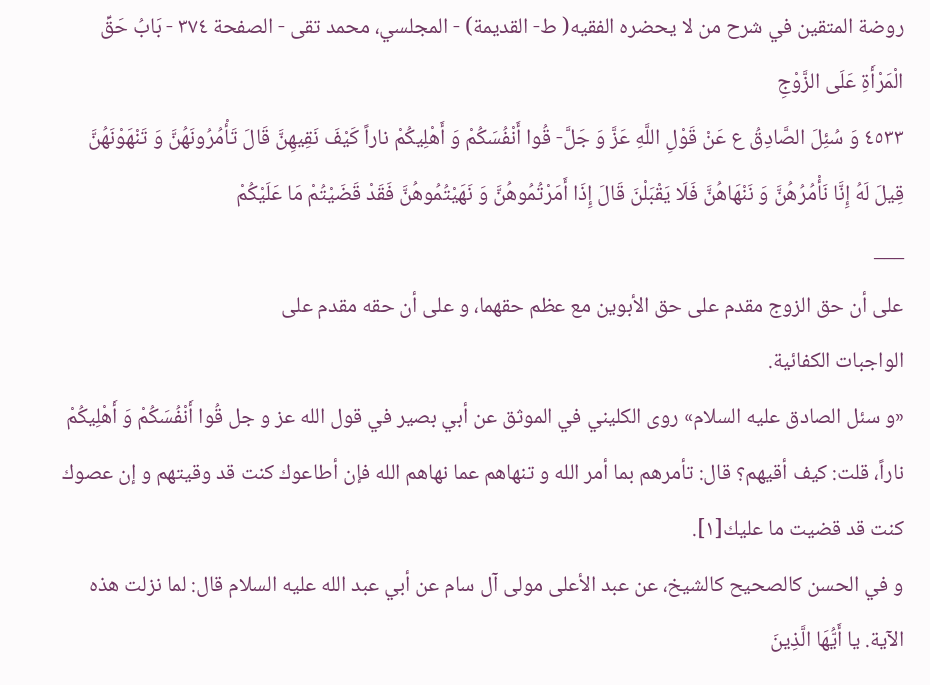روضة المتقين في شرح من لا يحضره الفقيه( ط- القديمة) - المجلسي، محمد تقى - الصفحة ٣٧٤ - بَابُ حَقِّ الْمَرْأَةِ عَلَى الزَّوْجِ
٤٥٣٣ وَ سُئِلَ الصَّادِقُ ع عَنْ قَوْلِ اللَّهِ عَزَّ وَ جَلَّ- قُوا أَنْفُسَكُمْ وَ أَهْلِيكُمْ ناراً كَيْفَ نَقِيهِنَّ قَالَ تَأْمُرُونَهُنَّ وَ تَنْهَوْنَهُنَّ قِيلَ لَهُ إِنَّا نَأْمُرُهُنَّ وَ نَنْهَاهُنَّ فَلَا يَقْبَلْنَ قَالَ إِذَا أَمَرْتُمُوهُنَّ وَ نَهَيْتُمُوهُنَّ فَقَدْ قَضَيْتُمْ مَا عَلَيْكُمْ
___
على أن حق الزوج مقدم على حق الأبوين مع عظم حقهما، و على أن حقه مقدم على
الواجبات الكفائية.
«و سئل الصادق عليه السلام» روى الكليني في الموثق عن أبي بصير في قول الله عز و جل قُوا أَنْفُسَكُمْ وَ أَهْلِيكُمْ ناراً، قلت: كيف أقيهم؟ قال: تأمرهم بما أمر الله و تنهاهم عما نهاهم الله فإن أطاعوك كنت قد وقيتهم و إن عصوك كنت قد قضيت ما عليك[١].
و في الحسن كالصحيح كالشيخ، عن عبد الأعلى مولى آل سام عن أبي عبد الله عليه السلام قال: لما نزلت هذه الآية. يا أَيُّهَا الَّذِينَ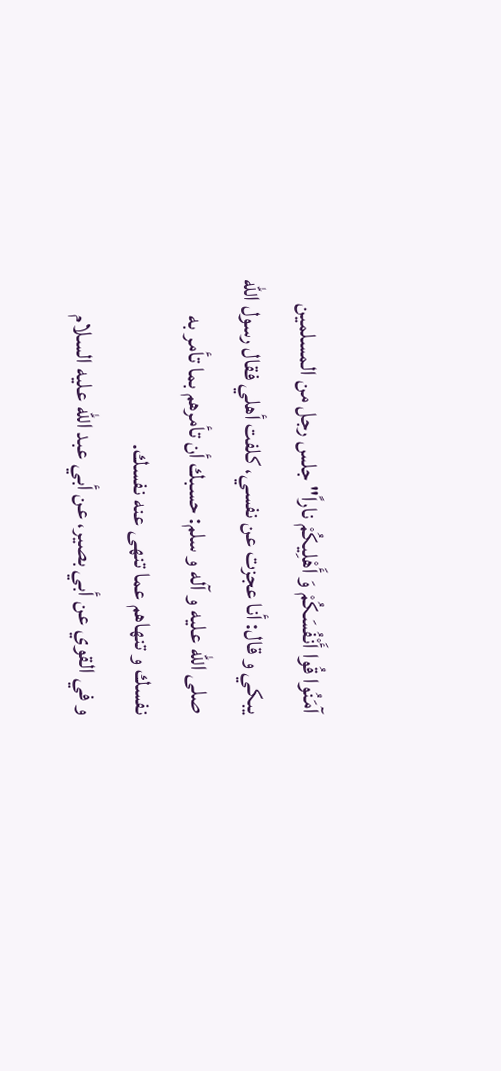آمَنُوا قُوا أَنْفُسَكُمْ وَ أَهْلِيكُمْ ناراً" جلس رجل من المسلمين يبكي و قال: أنا عجزت عن نفسي، كلفت أهلي فقال رسول الله صلى الله عليه و آله و سلم: حسبك أن تأمرهم بما تأمر به نفسك و تنهاهم عما تنهى عنه نفسك.
و في القوي عن أبي بصير، عن أبي عبد الله عليه السلام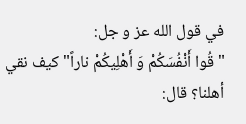في قول الله عز و جل:
" قُوا أَنْفُسَكُمْ وَ أَهْلِيكُمْ ناراً" كيف نقي أهلنا؟ قال: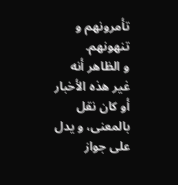تأمرونهم و تنهونهم.
و الظاهر أنه غير هذه الأخبار أو كان نقل بالمعنى، و يدل على جواز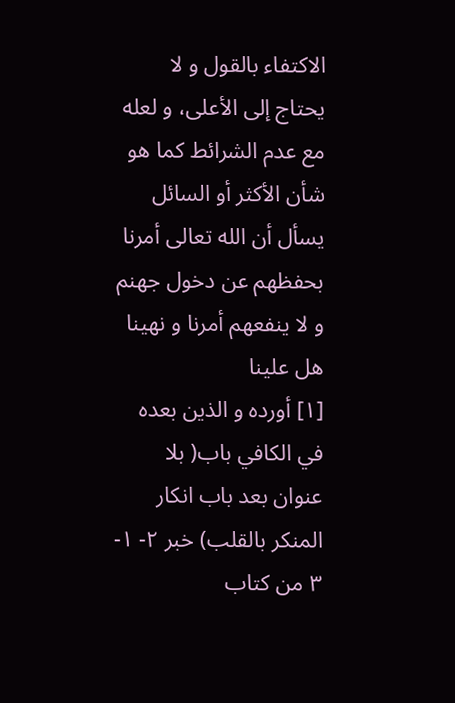الاكتفاء بالقول و لا يحتاج إلى الأعلى، و لعله مع عدم الشرائط كما هو شأن الأكثر أو السائل يسأل أن الله تعالى أمرنا بحفظهم عن دخول جهنم و لا ينفعهم أمرنا و نهينا هل علينا
[١] أورده و الذين بعده في الكافي باب( بلا عنوان بعد باب انكار المنكر بالقلب) خبر ٢- ١- ٣ من كتاب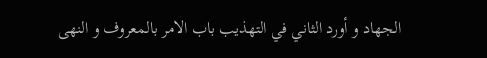الجهاد و أورد الثاني في التهذيب باب الامر بالمعروف و النهى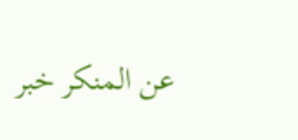عن المنكر خبر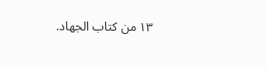١٣ من كتاب الجهاد.